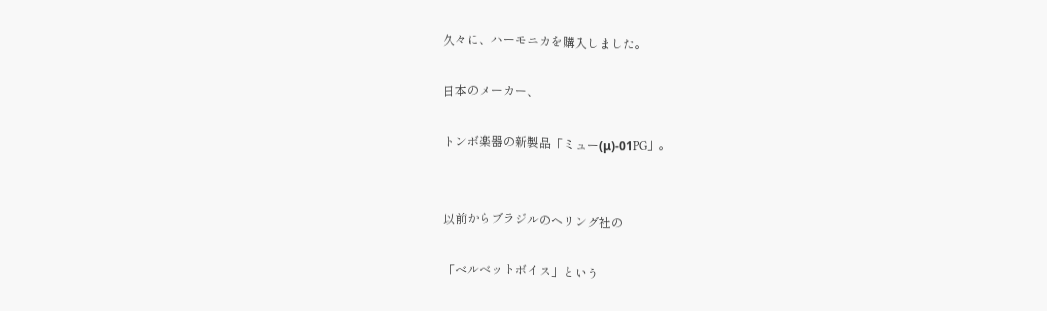久々に、ハーモニカを購入しました。

日本のメーカー、

トンボ楽器の新製品「ミュー(μ)-01PG」。


以前からブラジルのヘリング社の

「ベルベットボイス」という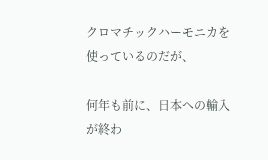クロマチックハーモニカを使っているのだが、

何年も前に、日本への輸入が終わ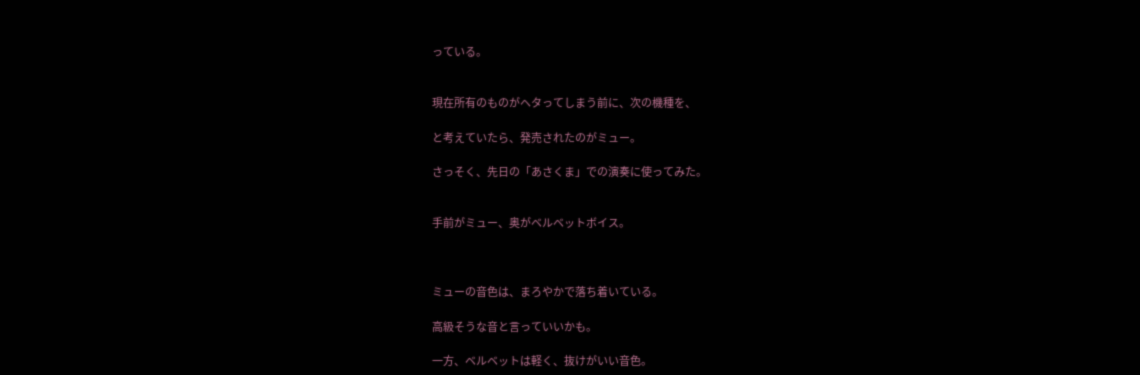っている。


現在所有のものがヘタってしまう前に、次の機種を、

と考えていたら、発売されたのがミュー。

さっそく、先日の「あさくま」での演奏に使ってみた。


手前がミュー、奥がベルベットボイス。



ミューの音色は、まろやかで落ち着いている。

高級そうな音と言っていいかも。

一方、ベルベットは軽く、抜けがいい音色。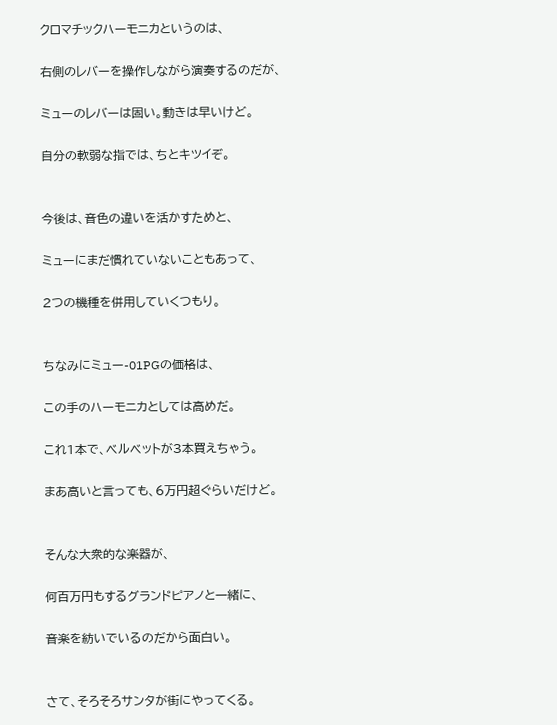クロマチックハーモニカというのは、

右側のレバーを操作しながら演奏するのだが、

ミューのレバーは固い。動きは早いけど。

自分の軟弱な指では、ちとキツイぞ。


今後は、音色の違いを活かすためと、

ミューにまだ慣れていないこともあって、

2つの機種を併用していくつもり。


ちなみにミュー-01PGの価格は、

この手のハーモニカとしては高めだ。

これ1本で、ベルベットが3本買えちゃう。

まあ高いと言っても、6万円超ぐらいだけど。


そんな大衆的な楽器が、

何百万円もするグランドピアノと一緒に、

音楽を紡いでいるのだから面白い。


さて、そろそろサンタが街にやってくる。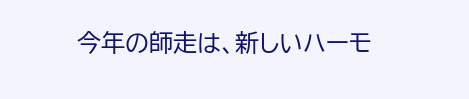今年の師走は、新しいハーモ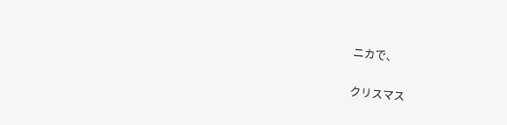ニカで、

クリスマス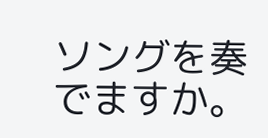ソングを奏でますか。